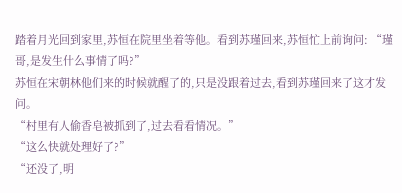踏着月光回到家里,苏恒在院里坐着等他。看到苏瑾回来,苏恒忙上前询问: “瑾哥,是发生什么事情了吗?”
苏恒在宋朝林他们来的时候就醒了的,只是没跟着过去,看到苏瑾回来了这才发问。
“村里有人偷香皂被抓到了,过去看看情况。”
“这么快就处理好了?”
“还没了,明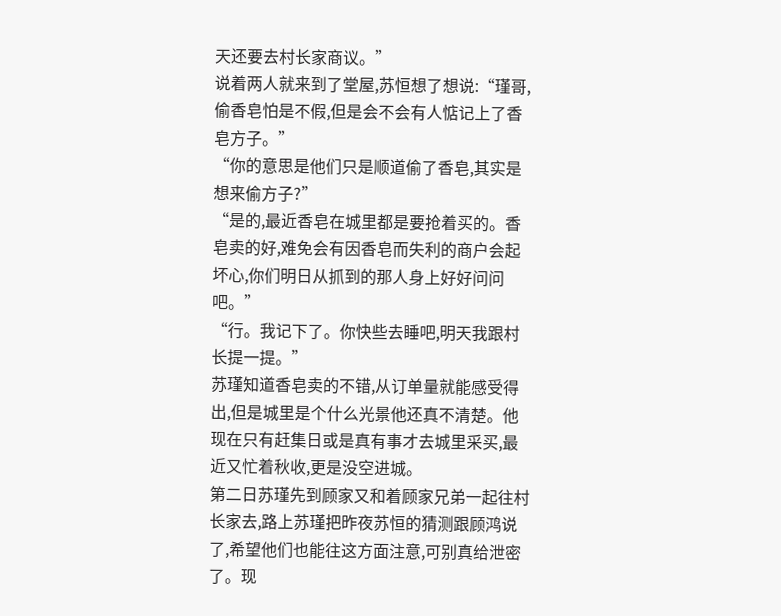天还要去村长家商议。”
说着两人就来到了堂屋,苏恒想了想说:“瑾哥,偷香皂怕是不假,但是会不会有人惦记上了香皂方子。”
“你的意思是他们只是顺道偷了香皂,其实是想来偷方子?”
“是的,最近香皂在城里都是要抢着买的。香皂卖的好,难免会有因香皂而失利的商户会起坏心,你们明日从抓到的那人身上好好问问吧。”
“行。我记下了。你快些去睡吧,明天我跟村长提一提。”
苏瑾知道香皂卖的不错,从订单量就能感受得出,但是城里是个什么光景他还真不清楚。他现在只有赶集日或是真有事才去城里采买,最近又忙着秋收,更是没空进城。
第二日苏瑾先到顾家又和着顾家兄弟一起往村长家去,路上苏瑾把昨夜苏恒的猜测跟顾鸿说了,希望他们也能往这方面注意,可别真给泄密了。现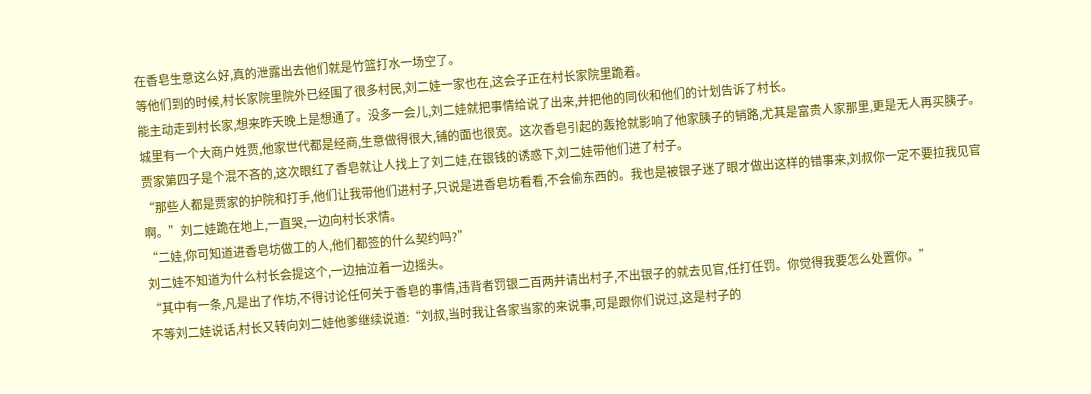在香皂生意这么好,真的泄露出去他们就是竹篮打水一场空了。
等他们到的时候,村长家院里院外已经围了很多村民,刘二娃一家也在,这会子正在村长家院里跪着。
能主动走到村长家,想来昨天晚上是想通了。没多一会儿,刘二娃就把事情给说了出来,并把他的同伙和他们的计划告诉了村长。
城里有一个大商户姓贾,他家世代都是经商,生意做得很大,铺的面也很宽。这次香皂引起的轰抢就影响了他家胰子的销路,尤其是富贵人家那里,更是无人再买胰子。
贾家第四子是个混不吝的,这次眼红了香皂就让人找上了刘二娃,在银钱的诱惑下,刘二娃带他们进了村子。
“那些人都是贾家的护院和打手,他们让我带他们进村子,只说是进香皂坊看看,不会偷东西的。我也是被银子迷了眼才做出这样的错事来,刘叔你一定不要拉我见官啊。”刘二娃跪在地上,一直哭,一边向村长求情。
“二娃,你可知道进香皂坊做工的人,他们都签的什么契约吗?”
刘二娃不知道为什么村长会提这个,一边抽泣着一边摇头。
“其中有一条,凡是出了作坊,不得讨论任何关于香皂的事情,违背者罚银二百两并请出村子,不出银子的就去见官,任打任罚。你觉得我要怎么处置你。”
不等刘二娃说话,村长又转向刘二娃他爹继续说道:“刘叔,当时我让各家当家的来说事,可是跟你们说过,这是村子的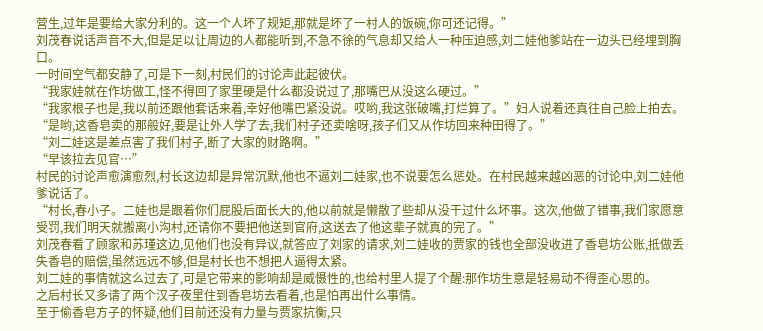营生,过年是要给大家分利的。这一个人坏了规矩,那就是坏了一村人的饭碗,你可还记得。”
刘茂春说话声音不大,但是足以让周边的人都能听到,不急不徐的气息却又给人一种压迫感,刘二娃他爹站在一边头已经埋到胸口。
一时间空气都安静了,可是下一刻,村民们的讨论声此起彼伏。
“我家娃就在作坊做工,怪不得回了家里硬是什么都没说过了,那嘴巴从没这么硬过。”
“我家根子也是,我以前还跟他套话来着,幸好他嘴巴紧没说。哎哟,我这张破嘴,打烂算了。”妇人说着还真往自己脸上拍去。
“是哟,这香皂卖的那般好,要是让外人学了去,我们村子还卖啥呀,孩子们又从作坊回来种田得了。”
“刘二娃这是差点害了我们村子,断了大家的财路啊。”
“早该拉去见官…”
村民的讨论声愈演愈烈,村长这边却是异常沉默,他也不逼刘二娃家,也不说要怎么惩处。在村民越来越凶恶的讨论中,刘二娃他爹说话了。
“村长,春小子。二娃也是跟着你们屁股后面长大的,他以前就是懒散了些却从没干过什么坏事。这次,他做了错事,我们家愿意受罚,我们明天就搬离小沟村,还请你不要把他送到官府,这送去了他这辈子就真的完了。”
刘茂春看了顾家和苏瑾这边,见他们也没有异议,就答应了刘家的请求,刘二娃收的贾家的钱也全部没收进了香皂坊公账,抵做丢失香皂的赔偿,虽然远远不够,但是村长也不想把人逼得太紧。
刘二娃的事情就这么过去了,可是它带来的影响却是威慑性的,也给村里人提了个醒:那作坊生意是轻易动不得歪心思的。
之后村长又多请了两个汉子夜里住到香皂坊去看着,也是怕再出什么事情。
至于偷香皂方子的怀疑,他们目前还没有力量与贾家抗衡,只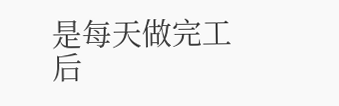是每天做完工后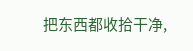把东西都收拾干净,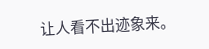让人看不出迹象来。